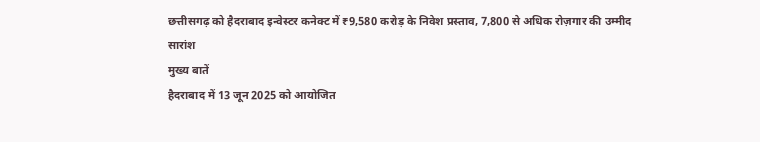छत्तीसगढ़ को हैदराबाद इन्वेस्टर कनेक्ट में ₹9,580 करोड़ के निवेश प्रस्ताव, 7,800 से अधिक रोज़गार की उम्मीद
सारांश
मुख्य बातें
हैदराबाद में 13 जून 2025 को आयोजित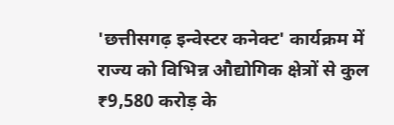'छत्तीसगढ़ इन्वेस्टर कनेक्ट' कार्यक्रम में राज्य को विभिन्न औद्योगिक क्षेत्रों से कुल ₹9,580 करोड़ के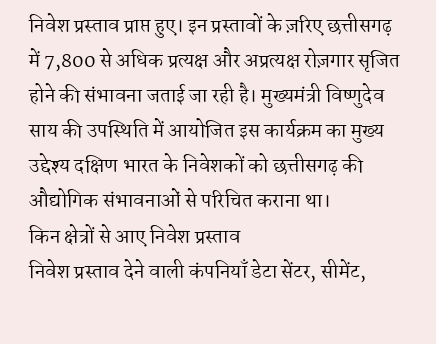निवेश प्रस्ताव प्राप्त हुए। इन प्रस्तावों के ज़रिए छत्तीसगढ़ में 7,800 से अधिक प्रत्यक्ष और अप्रत्यक्ष रोज़गार सृजित होने की संभावना जताई जा रही है। मुख्यमंत्री विष्णुदेव साय की उपस्थिति में आयोजित इस कार्यक्रम का मुख्य उद्देश्य दक्षिण भारत के निवेशकों को छत्तीसगढ़ की औद्योगिक संभावनाओं से परिचित कराना था।
किन क्षेत्रों से आए निवेश प्रस्ताव
निवेश प्रस्ताव देने वाली कंपनियाँ डेटा सेंटर, सीमेंट,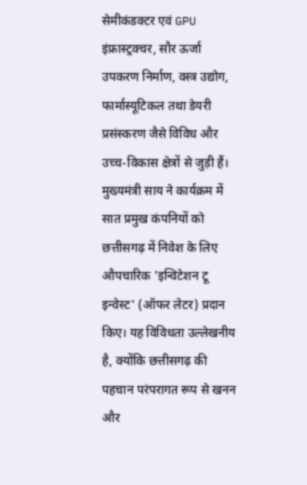सेमीकंडक्टर एवं GPU इंफ्रास्ट्रक्चर, सौर ऊर्जा उपकरण निर्माण, वस्त्र उद्योग, फार्मास्यूटिकल तथा डेयरी प्रसंस्करण जैसे विविध और उच्च-विकास क्षेत्रों से जुड़ी हैं। मुख्यमंत्री साय ने कार्यक्रम में सात प्रमुख कंपनियों को छत्तीसगढ़ में निवेश के लिए औपचारिक 'इन्विटेशन टू इन्वेस्ट' (ऑफर लेटर) प्रदान किए। यह विविधता उल्लेखनीय है, क्योंकि छत्तीसगढ़ की पहचान परंपरागत रूप से खनन और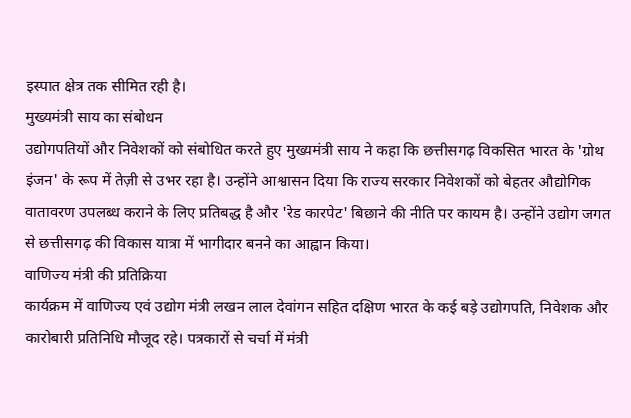इस्पात क्षेत्र तक सीमित रही है।
मुख्यमंत्री साय का संबोधन
उद्योगपतियों और निवेशकों को संबोधित करते हुए मुख्यमंत्री साय ने कहा कि छत्तीसगढ़ विकसित भारत के 'ग्रोथ इंजन' के रूप में तेज़ी से उभर रहा है। उन्होंने आश्वासन दिया कि राज्य सरकार निवेशकों को बेहतर औद्योगिक वातावरण उपलब्ध कराने के लिए प्रतिबद्ध है और 'रेड कारपेट' बिछाने की नीति पर कायम है। उन्होंने उद्योग जगत से छत्तीसगढ़ की विकास यात्रा में भागीदार बनने का आह्वान किया।
वाणिज्य मंत्री की प्रतिक्रिया
कार्यक्रम में वाणिज्य एवं उद्योग मंत्री लखन लाल देवांगन सहित दक्षिण भारत के कई बड़े उद्योगपति, निवेशक और कारोबारी प्रतिनिधि मौजूद रहे। पत्रकारों से चर्चा में मंत्री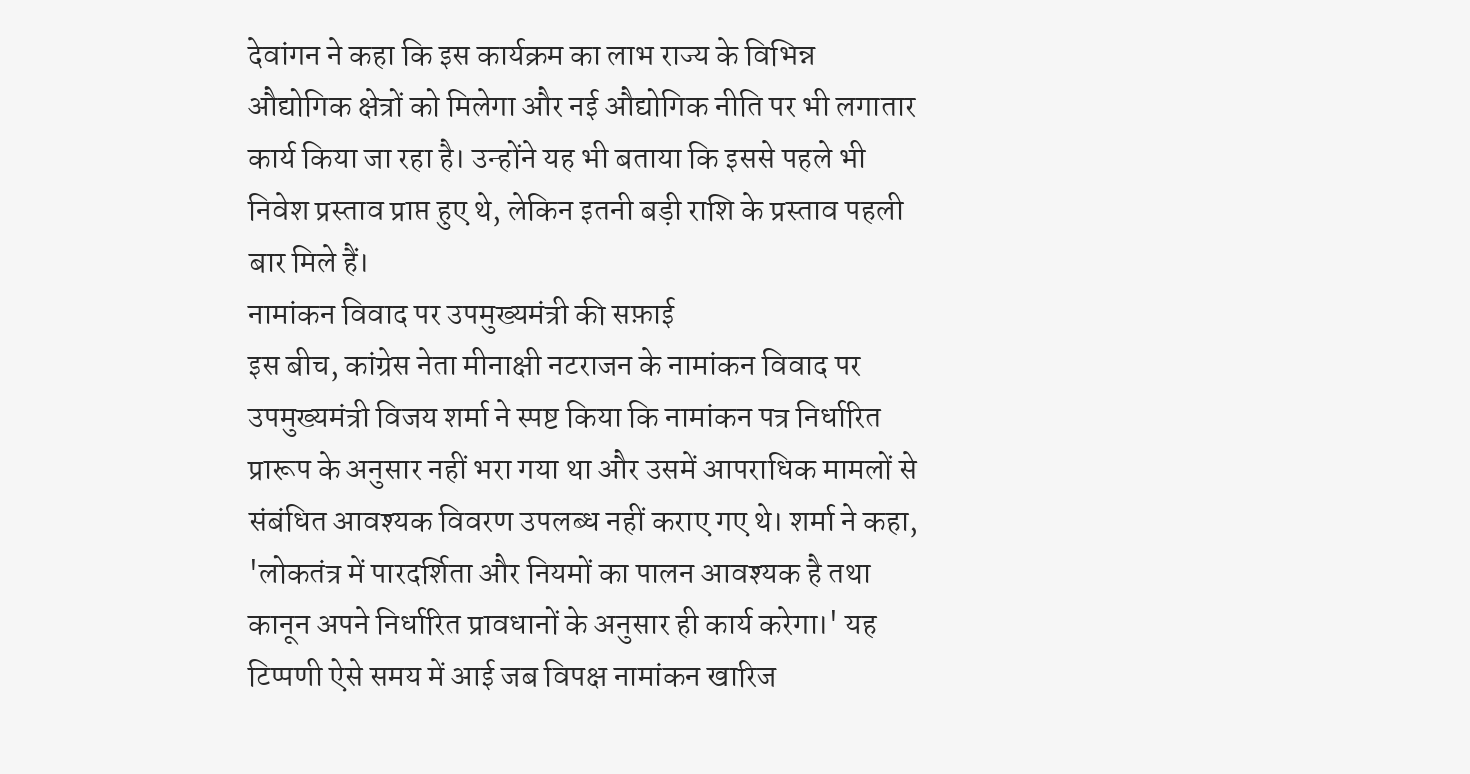देवांगन ने कहा कि इस कार्यक्रम का लाभ राज्य के विभिन्न औद्योगिक क्षेत्रों को मिलेगा और नई औद्योगिक नीति पर भी लगातार कार्य किया जा रहा है। उन्होंने यह भी बताया कि इससे पहले भी निवेश प्रस्ताव प्राप्त हुए थे, लेकिन इतनी बड़ी राशि के प्रस्ताव पहली बार मिले हैं।
नामांकन विवाद पर उपमुख्यमंत्री की सफ़ाई
इस बीच, कांग्रेस नेता मीनाक्षी नटराजन के नामांकन विवाद पर उपमुख्यमंत्री विजय शर्मा ने स्पष्ट किया कि नामांकन पत्र निर्धारित प्रारूप के अनुसार नहीं भरा गया था और उसमें आपराधिक मामलों से संबंधित आवश्यक विवरण उपलब्ध नहीं कराए गए थे। शर्मा ने कहा, 'लोकतंत्र में पारदर्शिता और नियमों का पालन आवश्यक है तथा कानून अपने निर्धारित प्रावधानों के अनुसार ही कार्य करेगा।' यह टिप्पणी ऐसे समय में आई जब विपक्ष नामांकन खारिज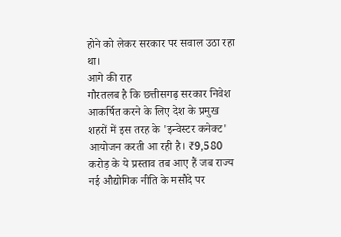होने को लेकर सरकार पर सवाल उठा रहा था।
आगे की राह
गौरतलब है कि छत्तीसगढ़ सरकार निवेश आकर्षित करने के लिए देश के प्रमुख शहरों में इस तरह के 'इन्वेस्टर कनेक्ट' आयोजन करती आ रही है। ₹9,580 करोड़ के ये प्रस्ताव तब आए हैं जब राज्य नई औद्योगिक नीति के मसौदे पर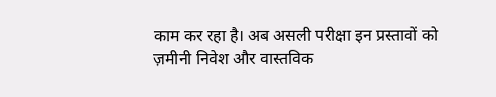काम कर रहा है। अब असली परीक्षा इन प्रस्तावों को ज़मीनी निवेश और वास्तविक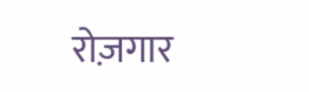रोज़गार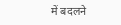में बदलने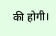की होगी।